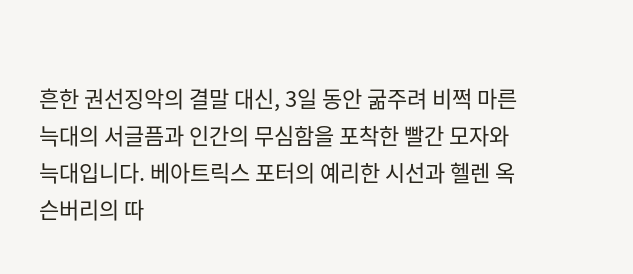흔한 권선징악의 결말 대신, 3일 동안 굶주려 비쩍 마른 늑대의 서글픔과 인간의 무심함을 포착한 빨간 모자와 늑대입니다. 베아트릭스 포터의 예리한 시선과 헬렌 옥슨버리의 따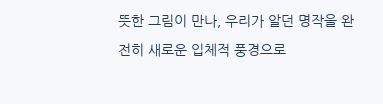뜻한 그림이 만나, 우리가 알던 명작을 완전히 새로운 입체적 풍경으로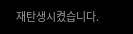재탄생시켰습니다.